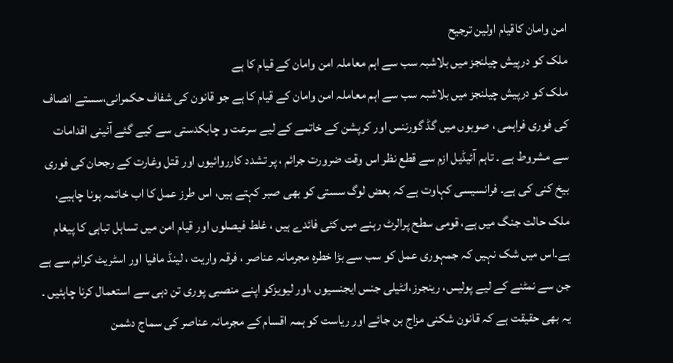امن وامان کاقیام اولین ترجیح
ملک کو درپیش چیلنجز میں بلاشبہ سب سے اہم معاملہ امن وامان کے قیام کا ہے
ملک کو درپیش چیلنجز میں بلاشبہ سب سے اہم معاملہ امن وامان کے قیام کا ہے جو قانون کی شفاف حکمرانی،سستے انصاف کی فوری فراہمی ، صوبوں میں گڈ گورننس اور کرپشن کے خاتمے کے لیے سرعت و چابکدستی سے کیے گئے آئینی اقدامات سے مشروط ہے ۔ تاہم آئیڈیل ازم سے قطع نظر اس وقت ضرورت جرائم ، پر تشدد کارروائیوں اور قتل وغارت کے رجحان کی فوری بیخ کنی کی ہے۔ فرانسیسی کہاوت ہے کہ بعض لوگ سستی کو بھی صبر کہتے ہیں، اس طرز عمل کا اب خاتمہ ہونا چاہیے، ملک حالت جنگ میں ہے، قومی سطح پرالرٹ رہنے میں کئی فائدے ہیں ، غلط فیصلوں اور قیام امن میں تساہل تباہی کا پیغام ہے۔اس میں شک نہیں کہ جمہوری عمل کو سب سے بڑا خطرہ مجرمانہ عناصر ، فرقہ واریت ، لینڈ مافیا اور اسٹریٹ کرائم سے ہے جن سے نمٹنے کے لیے پولیس، رینجرز،انٹیلی جنس ایجنسیوں ،اور لیویزکو اپنے منصبی پوری تن دہی سے استعمال کرنا چاہئیں ۔
یہ بھی حقیقت ہے کہ قانون شکنی مزاج بن جائے اور ریاست کو ہمہ اقسام کے مجرمانہ عناصر کی سماج دشمن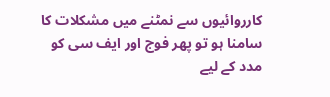کارروائیوں سے نمٹنے میں مشکلات کا سامنا ہو تو پھر فوج اور ایف سی کو مدد کے لیے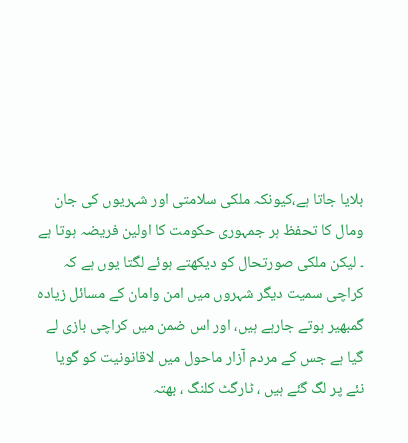بلایا جاتا ہے،کیونکہ ملکی سلامتی اور شہریوں کی جان ومال کا تحفظ ہر جمہوری حکومت کا اولین فریضہ ہوتا ہے ۔ لیکن ملکی صورتحال کو دیکھتے ہوئے لگتا یوں ہے کہ کراچی سمیت دیگر شہروں میں امن وامان کے مسائل زیادہ گمبھیر ہوتے جارہے ہیں، اور اس ضمن میں کراچی بازی لے گیا ہے جس کے مردم آزار ماحول میں لاقانونیت کو گویا نئے پر لگ گئے ہیں ، ٹارگٹ کلنگ ، بھتہ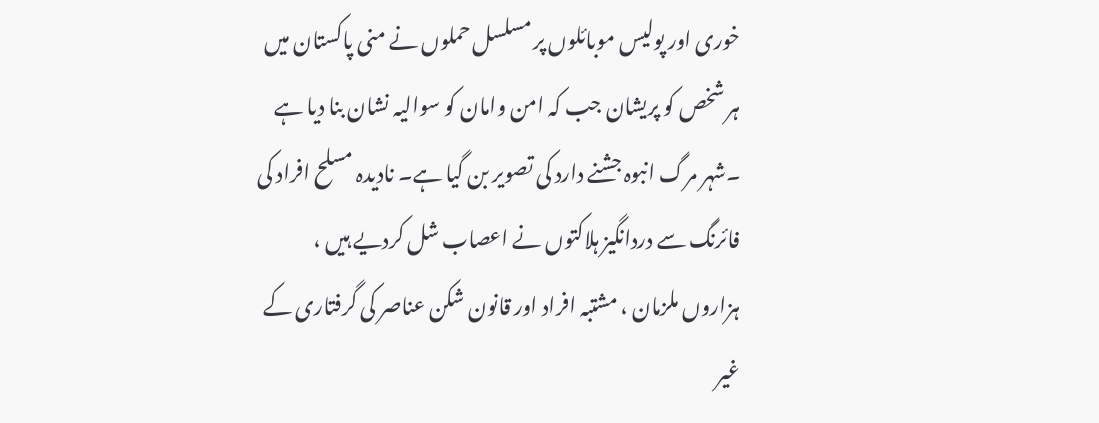خوری اور پولیس موبائلوں پر مسلسل حملوں نے منی پاکستان میں ہر شخص کو پریشان جب کہ امن وامان کو سوالیہ نشان بنا دیا ہے ۔شہر مرگ انبوہ جشنے دارد کی تصویر بن گیا ہے۔ نادیدہ مسلح افراد کی فائرنگ سے دردانگیز ہلاکتوں نے اعصاب شل کردیے ہیں ، ہزاروں ملزمان ، مشتبہ افراد اور قانون شکن عناصر کی گرفتاری کے غیر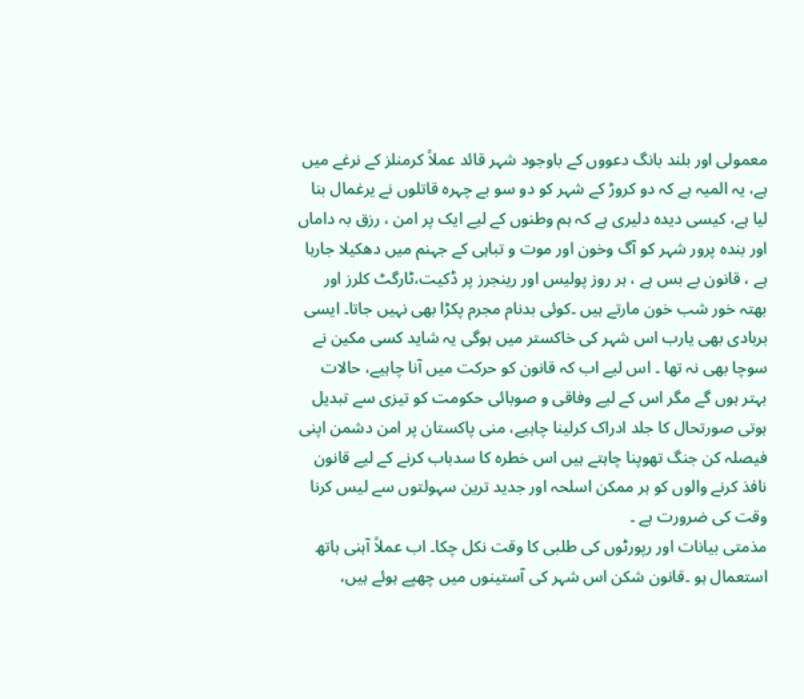معمولی اور بلند بانگ دعووں کے باوجود شہر قائد عملاً کرمنلز کے نرغے میں ہے، یہ المیہ ہے کہ دو کروڑ کے شہر کو دو سو بے چہرہ قاتلوں نے یرغمال بنا لیا ہے، کیسی دیدہ دلیری ہے کہ ہم وطنوں کے لیے ایک پر امن ، رزق بہ داماں اور بندہ پرور شہر کو آگ وخون اور موت و تباہی کے جہنم میں دھکیلا جارہا ہے ، قانون بے بس ہے ، ہر روز پولیس اور رینجرز پر ڈکیت،ٹارگٹ کلرز اور بھتہ خور شب خون مارتے ہیں ۔کوئی بدنام مجرم پکڑا بھی نہیں جاتا۔ ایسی بربادی بھی یارب اس شہر کی خاکستر میں ہوگی یہ شاید کسی مکین نے سوچا بھی نہ تھا ۔ اس لیے اب کہ قانون کو حرکت میں آنا چاہیے، حالات بہتر ہوں گے مگر اس کے لیے وفاقی و صوبائی حکومت کو تیزی سے تبدیل ہوتی صورتحال کا جلد ادراک کرلینا چاہیے، منی پاکستان پر امن دشمن اپنی فیصلہ کن جنگ تھوپنا چاہتے ہیں اس خطرہ کا سدباب کرنے کے لیے قانون نافذ کرنے والوں کو ہر ممکن اسلحہ اور جدید ترین سہولتوں سے لیس کرنا وقت کی ضرورت ہے ۔
مذمتی بیانات اور رپورٹوں کی طلبی کا وقت نکل چکا۔ اب عملاً آہنی ہاتھ استعمال ہو ۔قانون شکن اس شہر کی آستینوں میں چھپے ہوئے ہیں،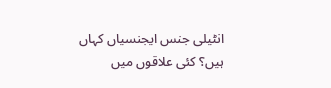انٹیلی جنس ایجنسیاں کہاں ہیں؟ کئی علاقوں میں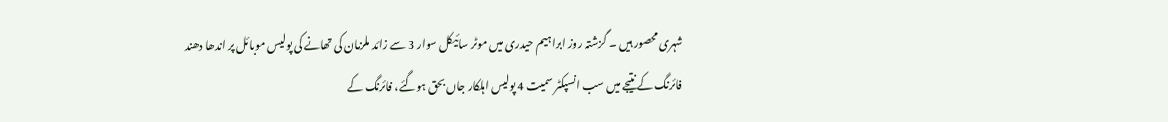شہری محصور ہیں ۔ گزشتہ روز ابراہیم حیدری میں موٹر سائیکل سوار 3 سے زائد ملزمان کی تھانے کی پولیس موبائل پر اندھا دھند فائرنگ کے نتیجے میں سب انسپکٹر سمیت 4 پولیس اہلکار جاں بحق ہوگئے، فائرنگ کے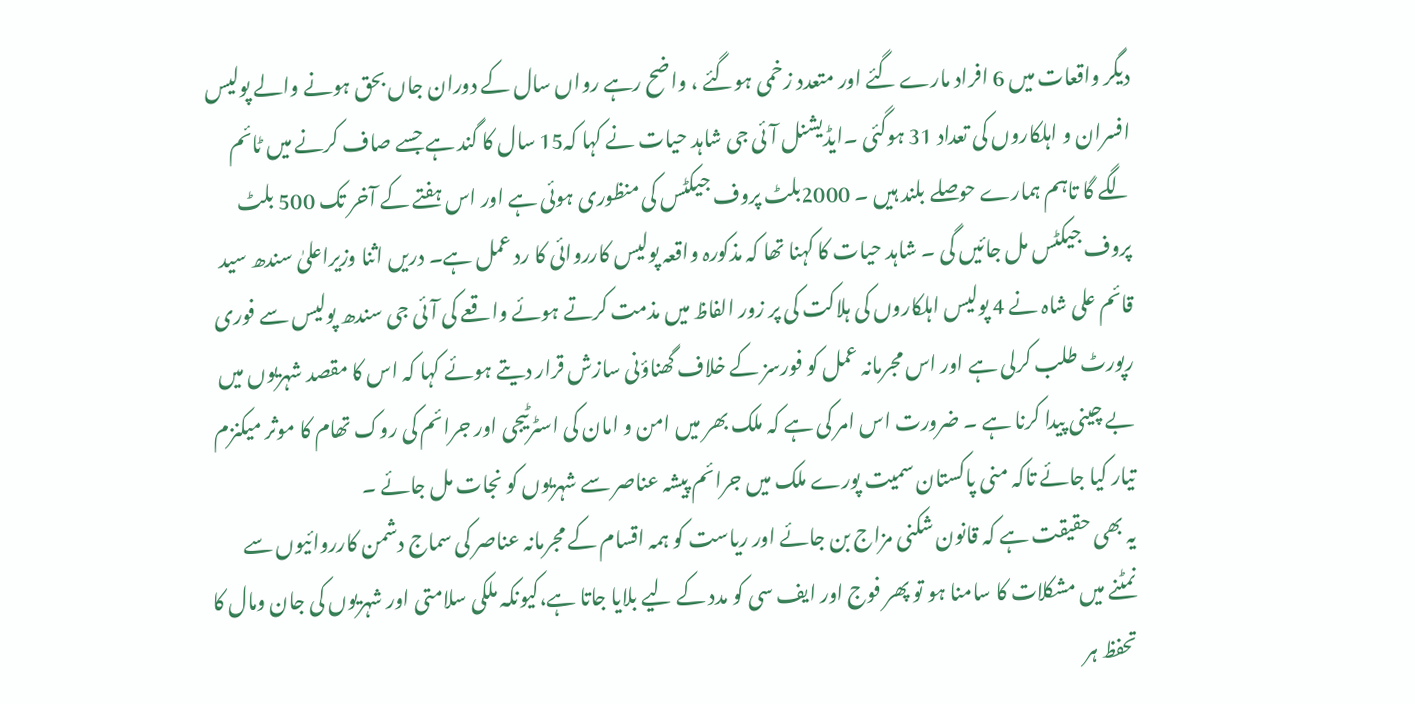دیگر واقعات میں 6 افراد مارے گئے اور متعدد زخمی ہوگئے ، واضح رہے رواں سال کے دوران جاں بحق ہونے والے پولیس افسران و اہلکاروں کی تعداد 31 ہوگئی ۔ایڈیشنل آئی جی شاہد حیات نے کہا کہ15 سال کا گند ہے جسے صاف کرنے میں ٹائم لگے گا تاہم ہمارے حوصلے بلند ہیں ۔ 2000بلٹ پروف جیکٹس کی منظوری ہوئی ہے اور اس ہفتے کے آخر تک 500 بلٹ پروف جیکٹس مل جائیں گی ۔ شاہد حیات کا کہنا تھا کہ مذکورہ واقعہ پولیس کارروائی کا رد عمل ہے۔ دریں اثنا وزیراعلیٰ سندھ سید قائم علی شاہ نے 4 پولیس اہلکاروں کی ہلاکت کی پر زور الفاظ میں مذمت کرتے ہوئے واقعے کی آئی جی سندھ پولیس سے فوری رپورٹ طلب کرلی ہے اور اس مجرمانہ عمل کو فورسز کے خلاف گھناؤنی سازش قرار دیتے ہوئے کہا کہ اس کا مقصد شہریوں میں بے چینی پیدا کرنا ہے ۔ ضرورت اس امر کی ہے کہ ملک بھر میں امن و امان کی اسٹرٹیجی اور جرائم کی روک تھام کا موثر میکنزم تیار کیا جائے تاکہ منی پاکستان سمیت پورے ملک میں جرائم پیشہ عناصر سے شہریوں کو نجات مل جائے ۔
یہ بھی حقیقت ہے کہ قانون شکنی مزاج بن جائے اور ریاست کو ہمہ اقسام کے مجرمانہ عناصر کی سماج دشمن کارروائیوں سے نمٹنے میں مشکلات کا سامنا ہو تو پھر فوج اور ایف سی کو مدد کے لیے بلایا جاتا ہے،کیونکہ ملکی سلامتی اور شہریوں کی جان ومال کا تحفظ ہر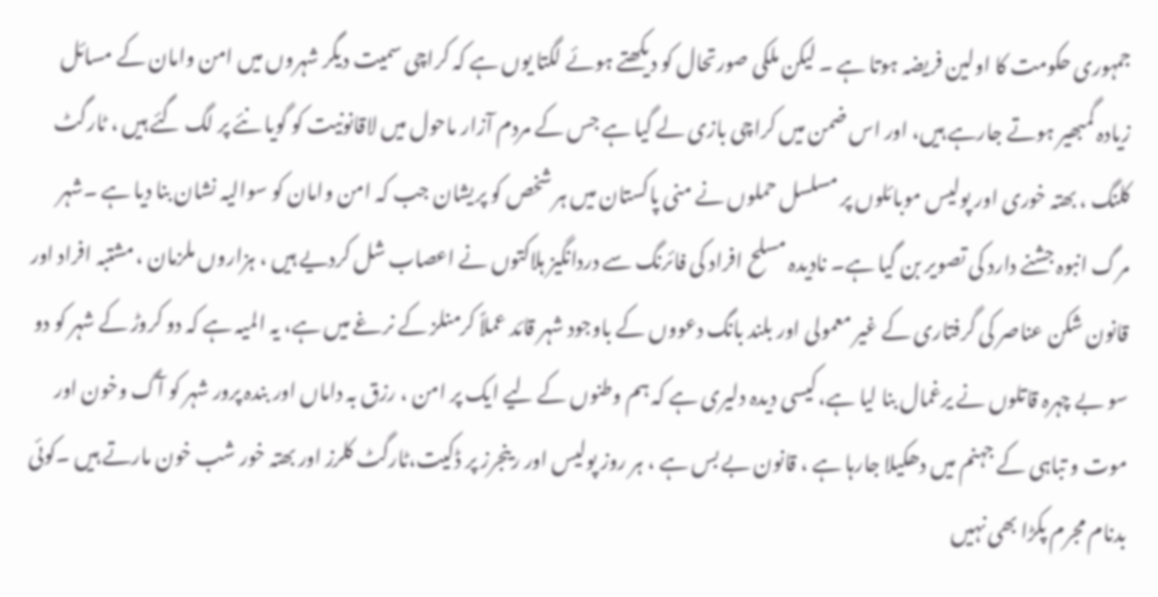جمہوری حکومت کا اولین فریضہ ہوتا ہے ۔ لیکن ملکی صورتحال کو دیکھتے ہوئے لگتا یوں ہے کہ کراچی سمیت دیگر شہروں میں امن وامان کے مسائل زیادہ گمبھیر ہوتے جارہے ہیں، اور اس ضمن میں کراچی بازی لے گیا ہے جس کے مردم آزار ماحول میں لاقانونیت کو گویا نئے پر لگ گئے ہیں ، ٹارگٹ کلنگ ، بھتہ خوری اور پولیس موبائلوں پر مسلسل حملوں نے منی پاکستان میں ہر شخص کو پریشان جب کہ امن وامان کو سوالیہ نشان بنا دیا ہے ۔شہر مرگ انبوہ جشنے دارد کی تصویر بن گیا ہے۔ نادیدہ مسلح افراد کی فائرنگ سے دردانگیز ہلاکتوں نے اعصاب شل کردیے ہیں ، ہزاروں ملزمان ، مشتبہ افراد اور قانون شکن عناصر کی گرفتاری کے غیر معمولی اور بلند بانگ دعووں کے باوجود شہر قائد عملاً کرمنلز کے نرغے میں ہے، یہ المیہ ہے کہ دو کروڑ کے شہر کو دو سو بے چہرہ قاتلوں نے یرغمال بنا لیا ہے، کیسی دیدہ دلیری ہے کہ ہم وطنوں کے لیے ایک پر امن ، رزق بہ داماں اور بندہ پرور شہر کو آگ وخون اور موت و تباہی کے جہنم میں دھکیلا جارہا ہے ، قانون بے بس ہے ، ہر روز پولیس اور رینجرز پر ڈکیت،ٹارگٹ کلرز اور بھتہ خور شب خون مارتے ہیں ۔کوئی بدنام مجرم پکڑا بھی نہیں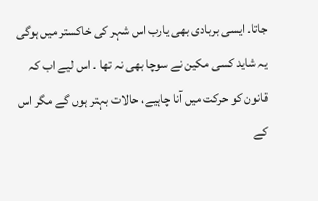جاتا۔ ایسی بربادی بھی یارب اس شہر کی خاکستر میں ہوگی یہ شاید کسی مکین نے سوچا بھی نہ تھا ۔ اس لیے اب کہ قانون کو حرکت میں آنا چاہیے، حالات بہتر ہوں گے مگر اس کے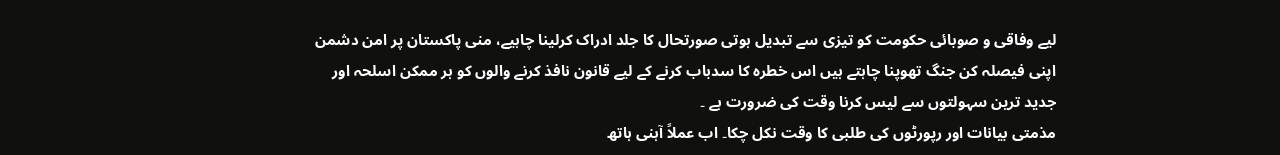لیے وفاقی و صوبائی حکومت کو تیزی سے تبدیل ہوتی صورتحال کا جلد ادراک کرلینا چاہیے، منی پاکستان پر امن دشمن اپنی فیصلہ کن جنگ تھوپنا چاہتے ہیں اس خطرہ کا سدباب کرنے کے لیے قانون نافذ کرنے والوں کو ہر ممکن اسلحہ اور جدید ترین سہولتوں سے لیس کرنا وقت کی ضرورت ہے ۔
مذمتی بیانات اور رپورٹوں کی طلبی کا وقت نکل چکا۔ اب عملاً آہنی ہاتھ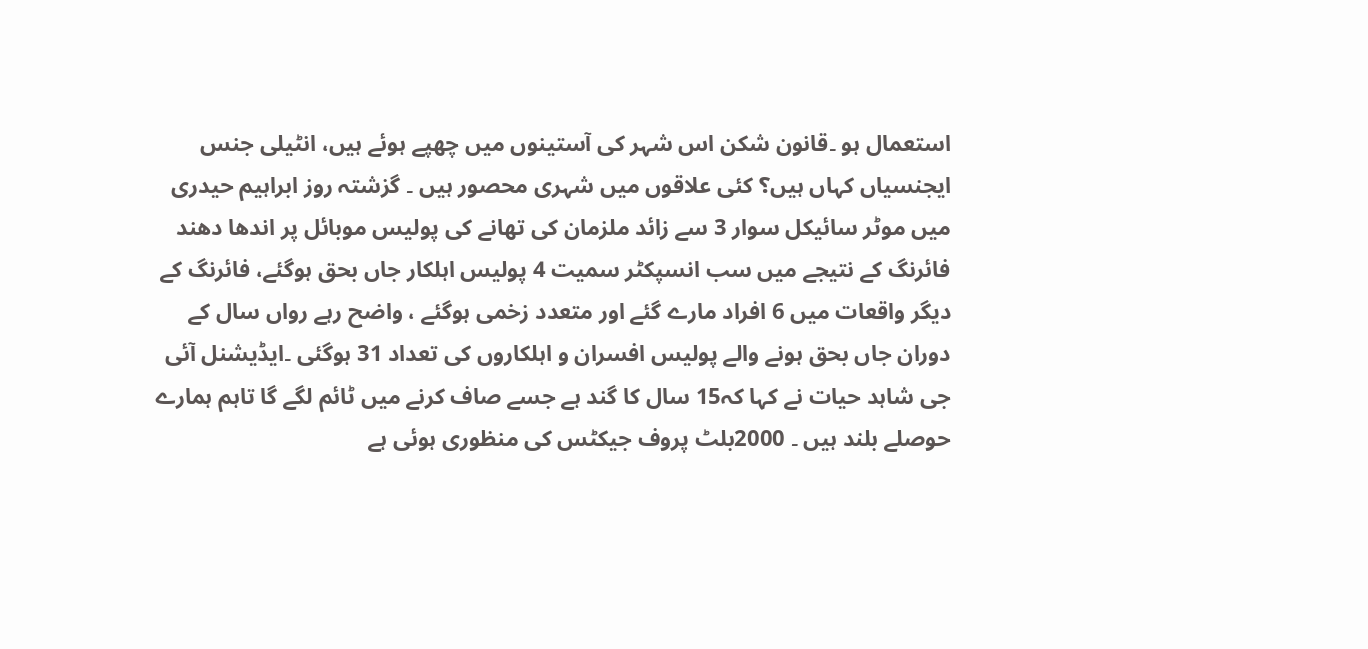استعمال ہو ۔قانون شکن اس شہر کی آستینوں میں چھپے ہوئے ہیں، انٹیلی جنس ایجنسیاں کہاں ہیں؟ کئی علاقوں میں شہری محصور ہیں ۔ گزشتہ روز ابراہیم حیدری میں موٹر سائیکل سوار 3 سے زائد ملزمان کی تھانے کی پولیس موبائل پر اندھا دھند فائرنگ کے نتیجے میں سب انسپکٹر سمیت 4 پولیس اہلکار جاں بحق ہوگئے، فائرنگ کے دیگر واقعات میں 6 افراد مارے گئے اور متعدد زخمی ہوگئے ، واضح رہے رواں سال کے دوران جاں بحق ہونے والے پولیس افسران و اہلکاروں کی تعداد 31 ہوگئی ۔ایڈیشنل آئی جی شاہد حیات نے کہا کہ15 سال کا گند ہے جسے صاف کرنے میں ٹائم لگے گا تاہم ہمارے حوصلے بلند ہیں ۔ 2000بلٹ پروف جیکٹس کی منظوری ہوئی ہے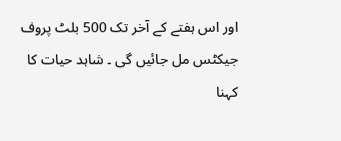اور اس ہفتے کے آخر تک 500 بلٹ پروف جیکٹس مل جائیں گی ۔ شاہد حیات کا کہنا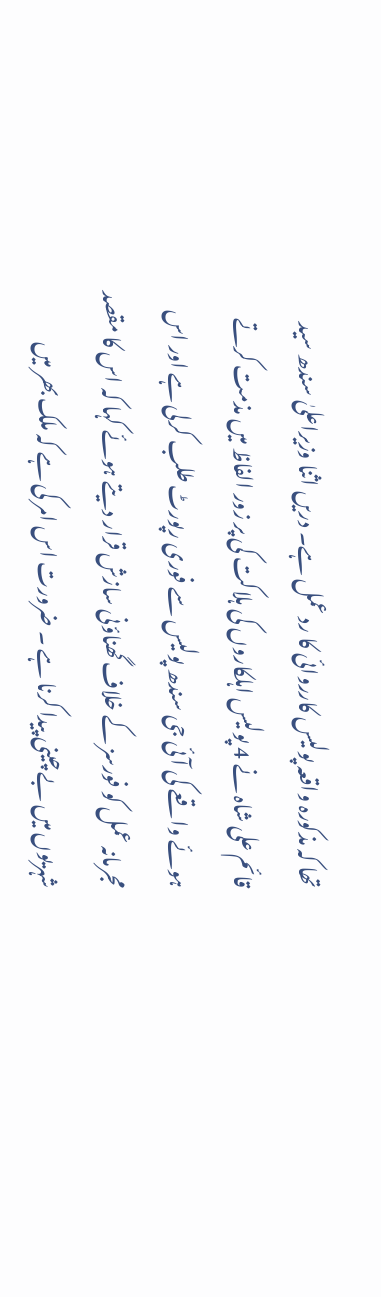تھا کہ مذکورہ واقعہ پولیس کارروائی کا رد عمل ہے۔ دریں اثنا وزیراعلیٰ سندھ سید قائم علی شاہ نے 4 پولیس اہلکاروں کی ہلاکت کی پر زور الفاظ میں مذمت کرتے ہوئے واقعے کی آئی جی سندھ پولیس سے فوری رپورٹ طلب کرلی ہے اور اس مجرمانہ عمل کو فورسز کے خلاف گھناؤنی سازش قرار دیتے ہوئے کہا کہ اس کا مقصد شہریوں میں بے چینی پیدا کرنا ہے ۔ ضرورت اس امر کی ہے کہ ملک بھر میں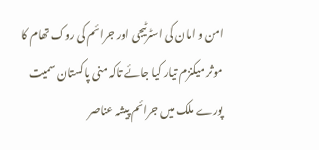امن و امان کی اسٹرٹیجی اور جرائم کی روک تھام کا موثر میکنزم تیار کیا جائے تاکہ منی پاکستان سمیت پورے ملک میں جرائم پیشہ عناصر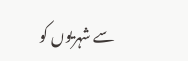سے شہریوں کو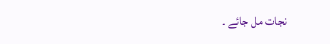نجات مل جائے ۔